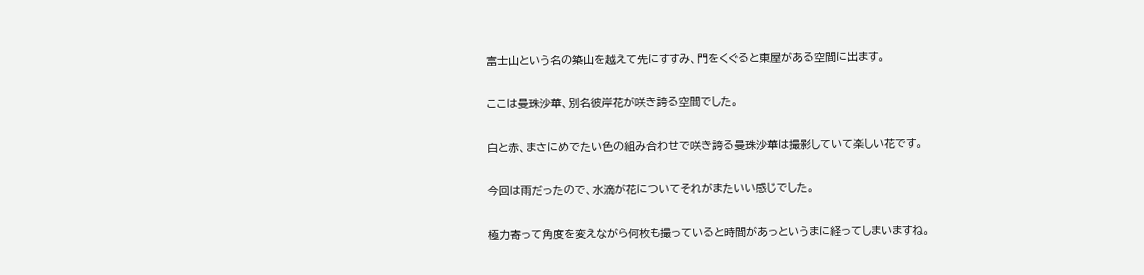富士山という名の築山を越えて先にすすみ、門をくぐると東屋がある空間に出ます。

ここは曼珠沙華、別名彼岸花が咲き誇る空間でした。

白と赤、まさにめでたい色の組み合わせで咲き誇る曼珠沙華は撮影していて楽しい花です。

今回は雨だったので、水滴が花についてそれがまたいい感じでした。

極力寄って角度を変えながら何枚も撮っていると時間があっというまに経ってしまいますね。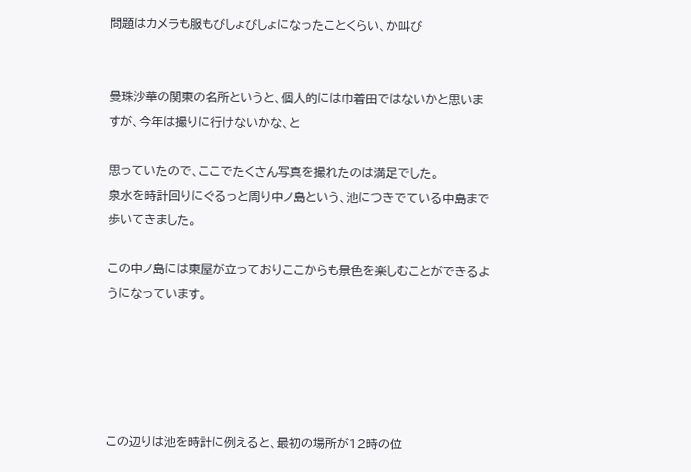問題はカメラも服もびしょびしょになったことくらい、か叫び


曼珠沙華の関東の名所というと、個人的には巾着田ではないかと思いますが、今年は撮りに行けないかな、と

思っていたので、ここでたくさん写真を撮れたのは満足でした。
泉水を時計回りにぐるっと周り中ノ島という、池につきでている中島まで歩いてきました。

この中ノ島には東屋が立っておりここからも景色を楽しむことができるようになっています。





この辺りは池を時計に例えると、最初の場所が12時の位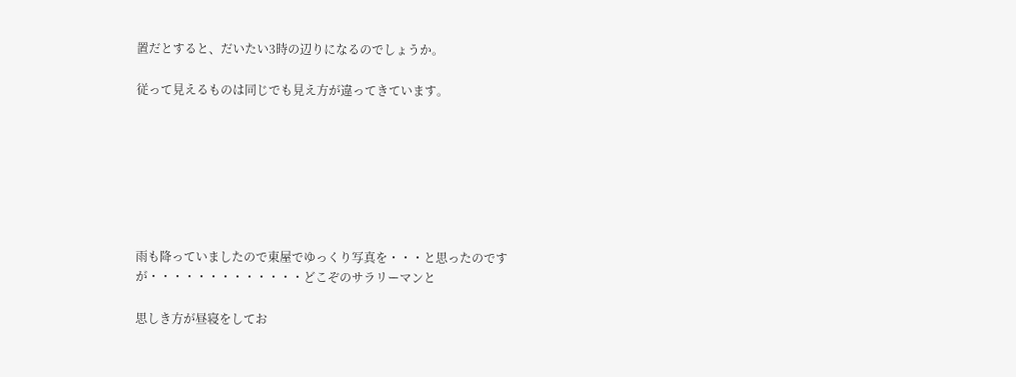置だとすると、だいたい3時の辺りになるのでしょうか。

従って見えるものは同じでも見え方が違ってきています。







雨も降っていましたので東屋でゆっくり写真を・・・と思ったのですが・・・・・・・・・・・・・どこぞのサラリーマンと

思しき方が昼寝をしてお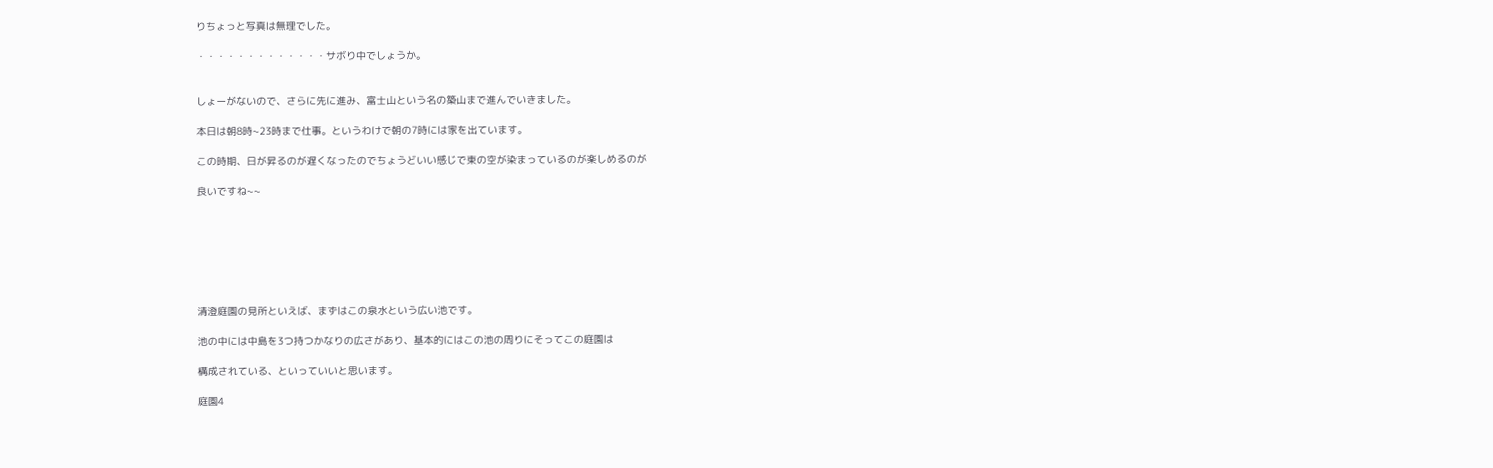りちょっと写真は無理でした。

・・・・・・・・・・・・・サボり中でしょうか。


しょーがないので、さらに先に進み、富士山という名の築山まで進んでいきました。

本日は朝8時~23時まで仕事。というわけで朝の7時には家を出ています。

この時期、日が昇るのが遅くなったのでちょうどいい感じで東の空が染まっているのが楽しめるのが

良いですね~~







清澄庭園の見所といえば、まずはこの泉水という広い池です。

池の中には中島を3つ持つかなりの広さがあり、基本的にはこの池の周りにそってこの庭園は

構成されている、といっていいと思います。

庭園4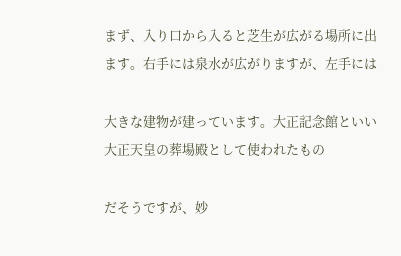まず、入り口から入ると芝生が広がる場所に出ます。右手には泉水が広がりますが、左手には

大きな建物が建っています。大正記念館といい大正天皇の葬場殿として使われたもの

だそうですが、妙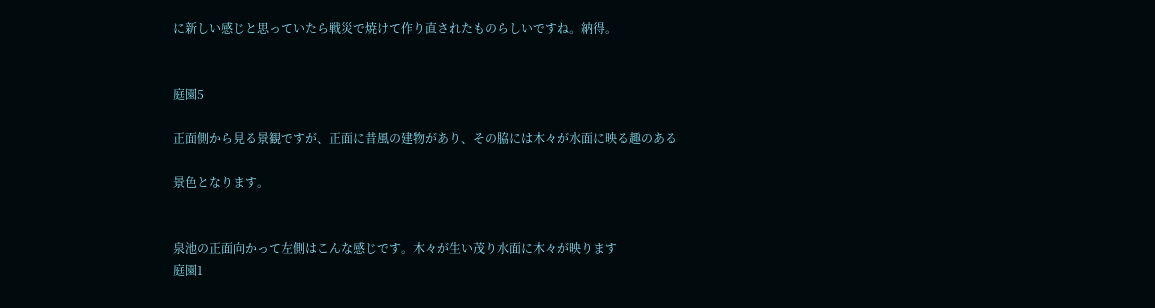に新しい感じと思っていたら戦災で焼けて作り直されたものらしいですね。納得。


庭園5

正面側から見る景観ですが、正面に昔風の建物があり、その脇には木々が水面に映る趣のある

景色となります。


泉池の正面向かって左側はこんな感じです。木々が生い茂り水面に木々が映ります
庭園1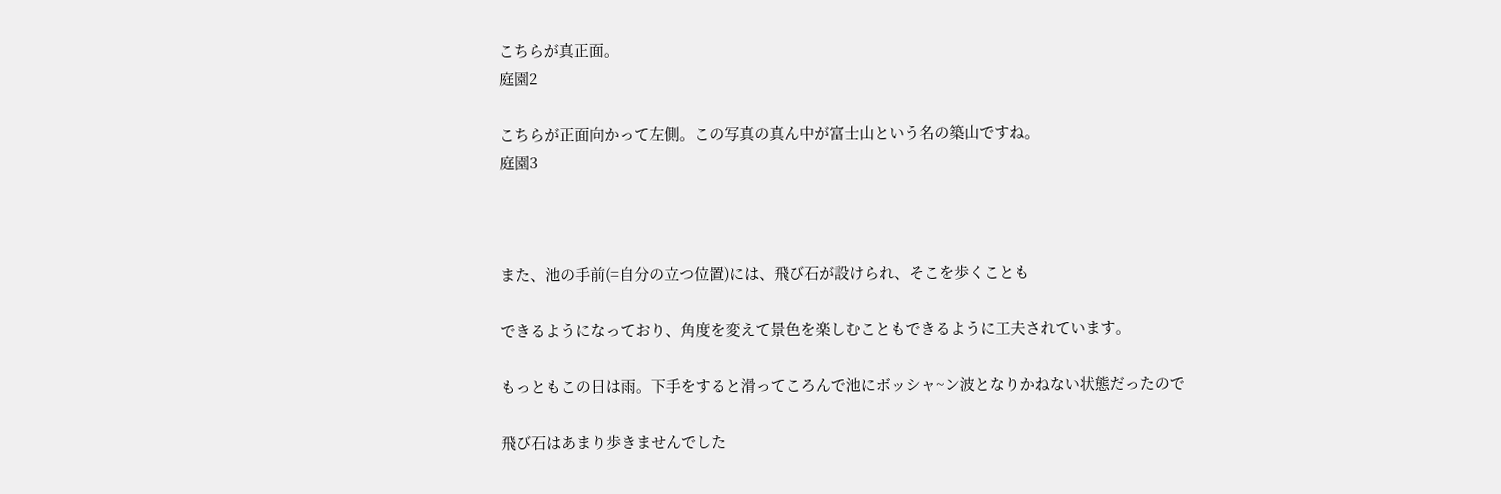こちらが真正面。
庭園2

こちらが正面向かって左側。この写真の真ん中が富士山という名の築山ですね。
庭園3



また、池の手前(=自分の立つ位置)には、飛び石が設けられ、そこを歩くことも

できるようになっており、角度を変えて景色を楽しむこともできるように工夫されています。

もっともこの日は雨。下手をすると滑ってころんで池にボッシャ~ン波となりかねない状態だったので

飛び石はあまり歩きませんでした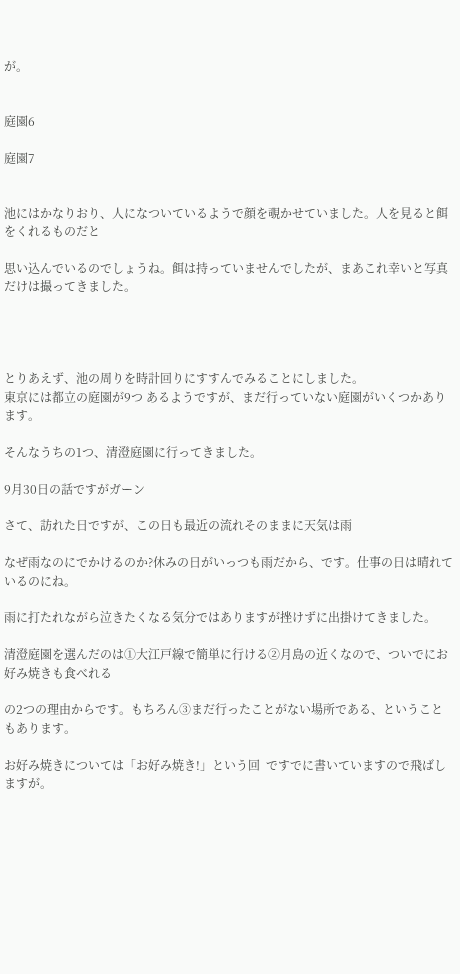が。


庭園6

庭園7


池にはかなりおり、人になついているようで顔を覗かせていました。人を見ると餌をくれるものだと

思い込んでいるのでしょうね。餌は持っていませんでしたが、まあこれ幸いと写真だけは撮ってきました。




とりあえず、池の周りを時計回りにすすんでみることにしました。
東京には都立の庭園が9つ あるようですが、まだ行っていない庭園がいくつかあります。

そんなうちの1つ、清澄庭園に行ってきました。

9月30日の話ですがガーン

さて、訪れた日ですが、この日も最近の流れそのままに天気は雨

なぜ雨なのにでかけるのか?休みの日がいっつも雨だから、です。仕事の日は晴れているのにね。

雨に打たれながら泣きたくなる気分ではありますが挫けずに出掛けてきました。

清澄庭園を選んだのは①大江戸線で簡単に行ける②月島の近くなので、ついでにお好み焼きも食べれる

の2つの理由からです。もちろん③まだ行ったことがない場所である、ということもあります。

お好み焼きについては「お好み焼き!」という回  ですでに書いていますので飛ばしますが。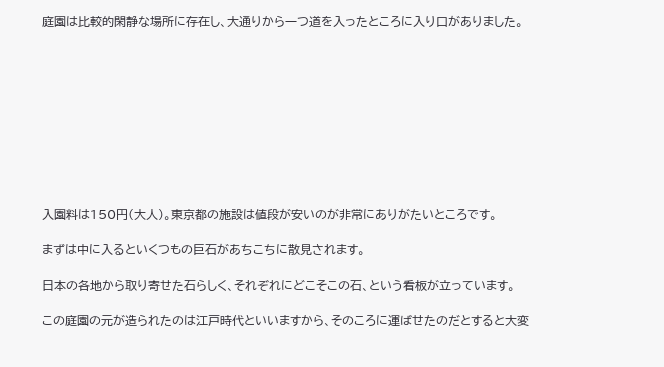庭園は比較的閑静な場所に存在し、大通りから一つ道を入ったところに入り口がありました。










入園料は150円(大人)。東京都の施設は値段が安いのが非常にありがたいところです。

まずは中に入るといくつもの巨石があちこちに散見されます。

日本の各地から取り寄せた石らしく、それぞれにどこそこの石、という看板が立っています。

この庭園の元が造られたのは江戸時代といいますから、そのころに運ばせたのだとすると大変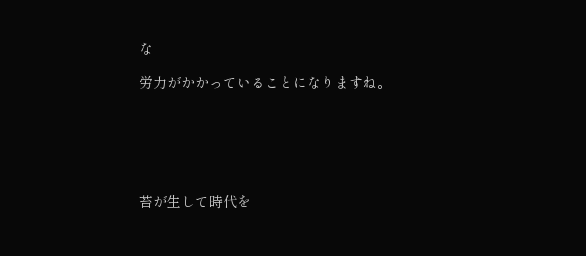な

労力がかかっていることになりますね。






苔が生して時代を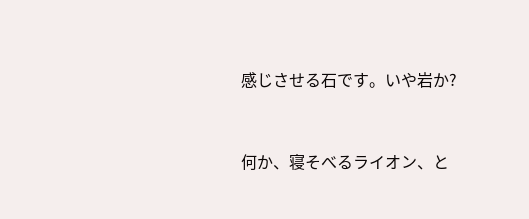感じさせる石です。いや岩か?


何か、寝そべるライオン、と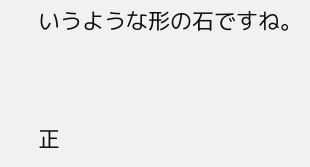いうような形の石ですね。


正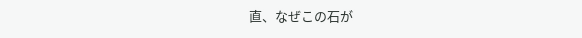直、なぜこの石が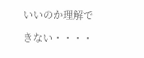いいのか理解できない・・・・